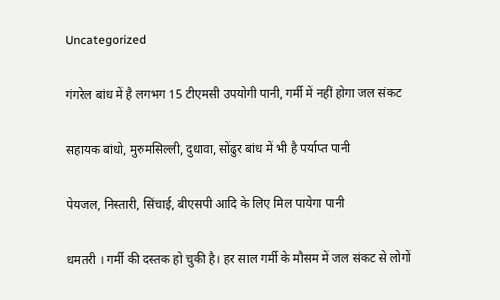Uncategorized

गंगरेल बांध में है लगभग 15 टीएमसी उपयोगी पानी, गर्मी में नहीं होगा जल संकट

सहायक बांधो, मुरुमसिल्ली, दुधावा, सोंढुर बांध में भी है पर्याप्त पानी

पेयजल, निस्तारी, सिंचाई, बीएसपी आदि के लिए मिल पायेगा पानी

धमतरी । गर्मी की दस्तक हो चुकी है। हर साल गर्मी के मौसम में जल संकट से लोगों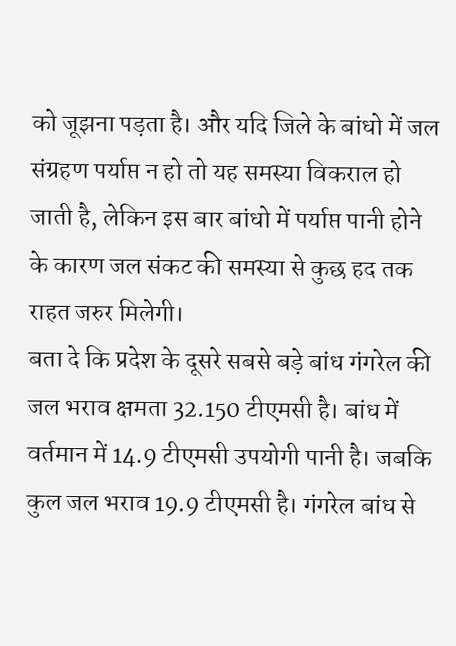को जूझना पड़ता है। और यदि जिले के बांधो में जल संग्रहण पर्याप्त न हो तो यह समस्या विकराल हो जाती है, लेकिन इस बार बांधो में पर्याप्त पानी होने के कारण जल संकट की समस्या से कुछ हद तक राहत जरुर मिलेगी।
बता दे कि प्रदेश के दूसरे सबसे बड़े बांध गंगरेल की जल भराव क्षमता 32.150 टीएमसी है। बांध में वर्तमान में 14.9 टीएमसी उपयोगी पानी है। जबकि कुल जल भराव 19.9 टीएमसी है। गंगरेल बांध से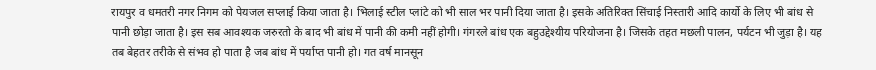रायपुर व धमतरी नगर निगम को पेयजल सप्लाई किया जाता है। भिलाई स्टील प्लांटे को भी साल भर पानी दिया जाता है। इसके अतिरिक्त सिंचाई निस्तारी आदि कार्यो के लिए भी बांध से पानी छोड़ा जाता है। इस सब आवश्यक जरुरतो के बाद भी बांध में पानी की कमी नहीं होगी। गंगरले बांध एक बहुउद्देश्यीय परियोजना है। जिसके तहत मछली पालन, पर्यटन भी जुड़ा है। यह तब बेहतर तरीके से संभव हो पाता है जब बांध में पर्याप्त पानी हो। गत वर्ष मानसून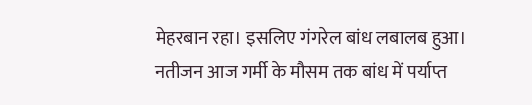मेहरबान रहा। इसलिए गंगरेल बांध लबालब हुआ। नतीजन आज गर्मी के मौसम तक बांध में पर्याप्त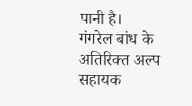पानी है।
गंगरेल बांध के अतिरिक्त अल्प सहायक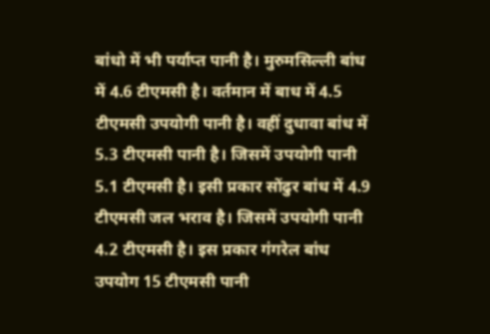बांधो में भी पर्याप्त पानी है। मुरुमसिल्ली बांध में 4.6 टीएमसी है। वर्तमान में बाध में 4.5 टीएमसी उपयोगी पानी है। वहीं दुधावा बांध में 5.3 टीएमसी पानी है। जिसमें उपयोगी पानी 5.1 टीएमसी है। इसी प्रकार सोंढुर बांध में 4.9 टीएमसी जल भराव है। जिसमें उपयोगी पानी 4.2 टीएमसी है। इस प्रकार गंगरेल बांध उपयोग 15 टीएमसी पानी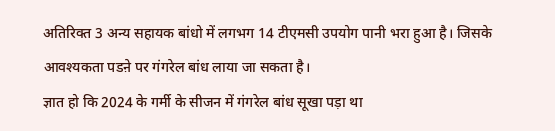अतिरिक्त 3 अन्य सहायक बांधो में लगभग 14 टीएमसी उपयोग पानी भरा हुआ है। जिसके आवश्यकता पडऩे पर गंगरेल बांध लाया जा सकता है।
ज्ञात हो कि 2024 के गर्मी के सीजन में गंगरेल बांध सूखा पड़ा था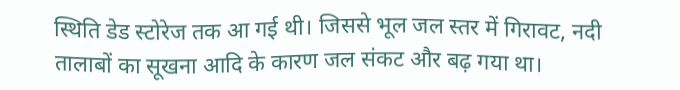स्थिति डेड स्टोरेज तक आ गई थी। जिससे भूल जल स्तर में गिरावट, नदी तालाबों का सूखना आदि के कारण जल संकट और बढ़ गया था।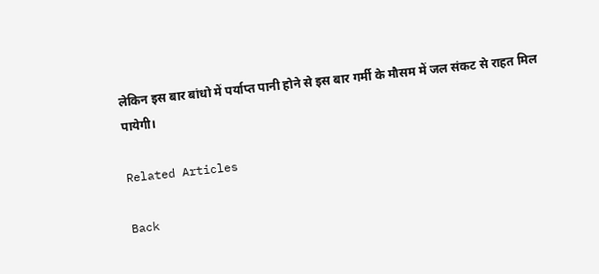लेकिन इस बार बांधो में पर्याप्त पानी होने से इस बार गर्मी के मौसम में जल संकट से राहत मिल पायेगी।

Related Articles

Back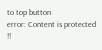to top button
error: Content is protected !!